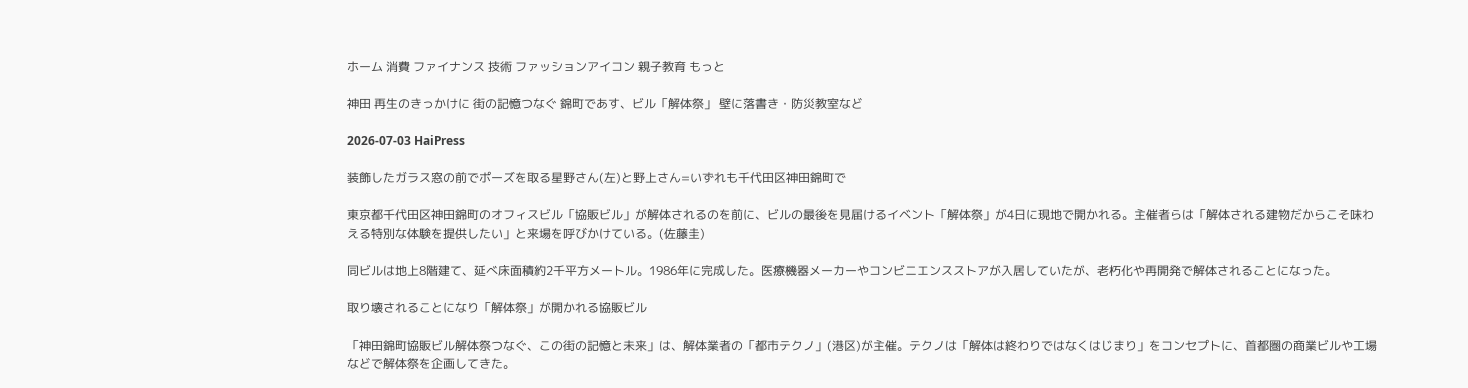ホーム 消費 ファイナンス 技術 ファッションアイコン 親子教育 もっと

神田 再生のきっかけに 街の記憶つなぐ 錦町であす、ビル「解体祭」 壁に落書き・防災教室など

2026-07-03 HaiPress

装飾したガラス窓の前でポーズを取る星野さん(左)と野上さん=いずれも千代田区神田錦町で

東京都千代田区神田錦町のオフィスビル「協販ビル」が解体されるのを前に、ビルの最後を見届けるイベント「解体祭」が4日に現地で開かれる。主催者らは「解体される建物だからこそ味わえる特別な体験を提供したい」と来場を呼びかけている。(佐藤圭)

同ビルは地上8階建て、延べ床面積約2千平方メートル。1986年に完成した。医療機器メーカーやコンビニエンスストアが入居していたが、老朽化や再開発で解体されることになった。

取り壊されることになり「解体祭」が開かれる協販ビル

「神田錦町協販ビル解体祭つなぐ、この街の記憶と未来」は、解体業者の「都市テクノ」(港区)が主催。テクノは「解体は終わりではなくはじまり」をコンセプトに、首都圏の商業ビルや工場などで解体祭を企画してきた。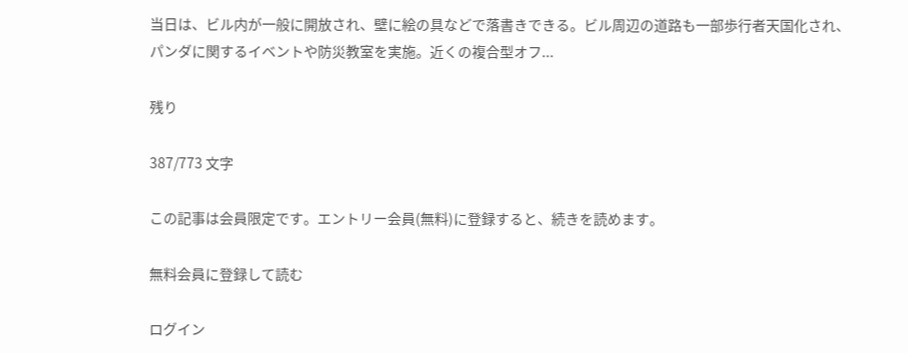当日は、ビル内が一般に開放され、壁に絵の具などで落書きできる。ビル周辺の道路も一部歩行者天国化され、パンダに関するイベントや防災教室を実施。近くの複合型オフ...

残り

387/773 文字

この記事は会員限定です。エントリー会員(無料)に登録すると、続きを読めます。

無料会員に登録して読む

ログイン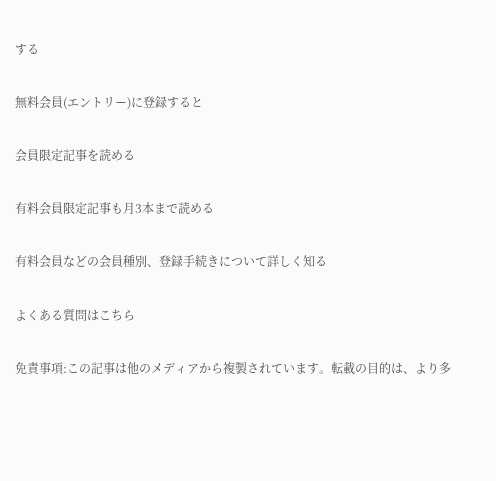する

無料会員(エントリー)に登録すると

会員限定記事を読める

有料会員限定記事も月3本まで読める

有料会員などの会員種別、登録手続きについて詳しく知る

よくある質問はこちら

免責事項:この記事は他のメディアから複製されています。転載の目的は、より多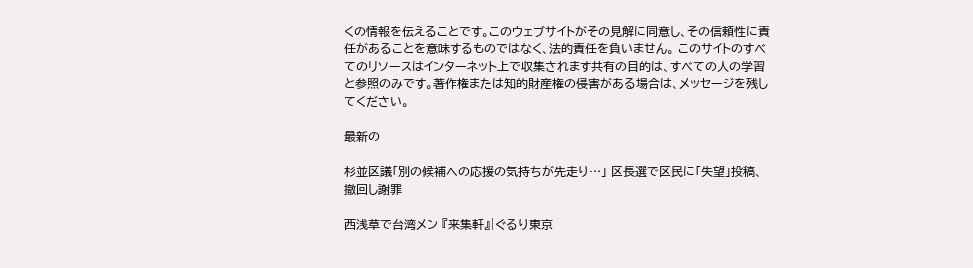くの情報を伝えることです。このウェブサイトがその見解に同意し、その信頼性に責任があることを意味するものではなく、法的責任を負いません。 このサイトのすべてのリソースはインターネット上で収集されます共有の目的は、すべての人の学習と参照のみです。著作権または知的財産権の侵害がある場合は、メッセージを残してください。

最新の

杉並区議「別の候補への応援の気持ちが先走り…」 区長選で区民に「失望」投稿、撤回し謝罪

西浅草で台湾メン 『来集軒』|ぐるり東京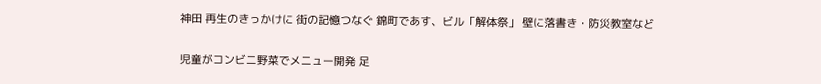神田 再生のきっかけに 街の記憶つなぐ 錦町であす、ビル「解体祭」 壁に落書き・防災教室など

児童がコンビニ野菜でメニュー開発 足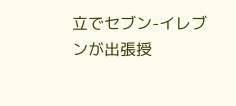立でセブン-イレブンが出張授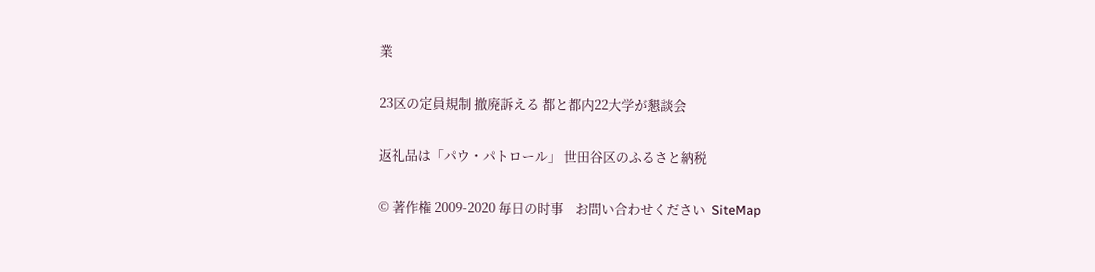業

23区の定員規制 撤廃訴える 都と都内22大学が懇談会

返礼品は「パウ・パトロール」 世田谷区のふるさと納税

© 著作権 2009-2020 毎日の时事    お問い合わせください  SiteMap